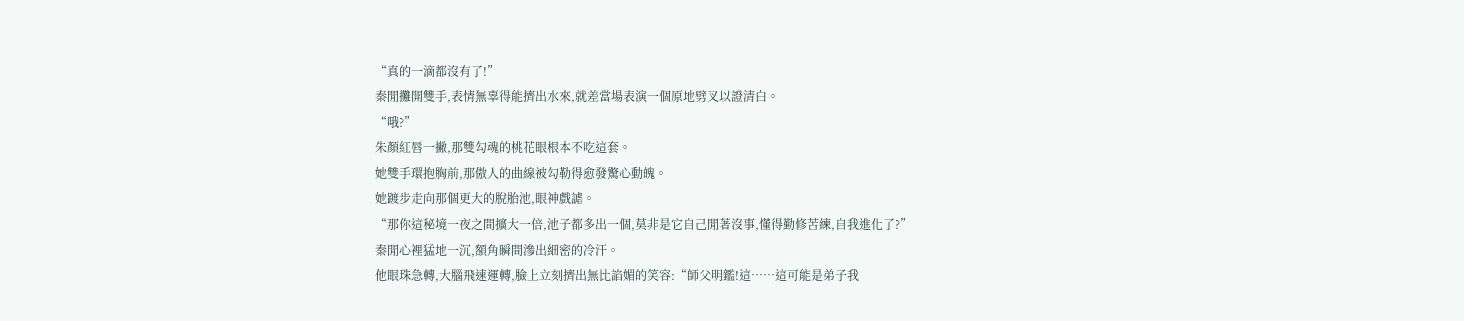“真的一滴都沒有了!”
秦閒攤開雙手,表情無辜得能擠出水來,就差當場表演一個原地劈叉以證清白。
“哦?”
朱顏紅唇一撇,那雙勾魂的桃花眼根本不吃這套。
她雙手環抱胸前,那傲人的曲線被勾勒得愈發驚心動魄。
她踱步走向那個更大的脫胎池,眼神戲謔。
“那你這秘境一夜之間擴大一倍,池子都多出一個,莫非是它自己閒著沒事,懂得勤修苦練,自我進化了?”
秦閒心裡猛地一沉,額角瞬間滲出細密的冷汗。
他眼珠急轉,大腦飛速運轉,臉上立刻擠出無比諂媚的笑容:“師父明鑑!這……這可能是弟子我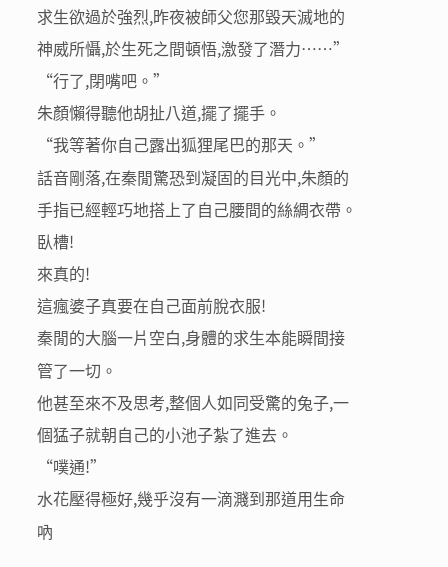求生欲過於強烈,昨夜被師父您那毀天滅地的神威所懾,於生死之間頓悟,激發了潛力……”
“行了,閉嘴吧。”
朱顏懶得聽他胡扯八道,擺了擺手。
“我等著你自己露出狐狸尾巴的那天。”
話音剛落,在秦閒驚恐到凝固的目光中,朱顏的手指已經輕巧地搭上了自己腰間的絲綢衣帶。
臥槽!
來真的!
這瘋婆子真要在自己面前脫衣服!
秦閒的大腦一片空白,身體的求生本能瞬間接管了一切。
他甚至來不及思考,整個人如同受驚的兔子,一個猛子就朝自己的小池子紮了進去。
“噗通!”
水花壓得極好,幾乎沒有一滴濺到那道用生命吶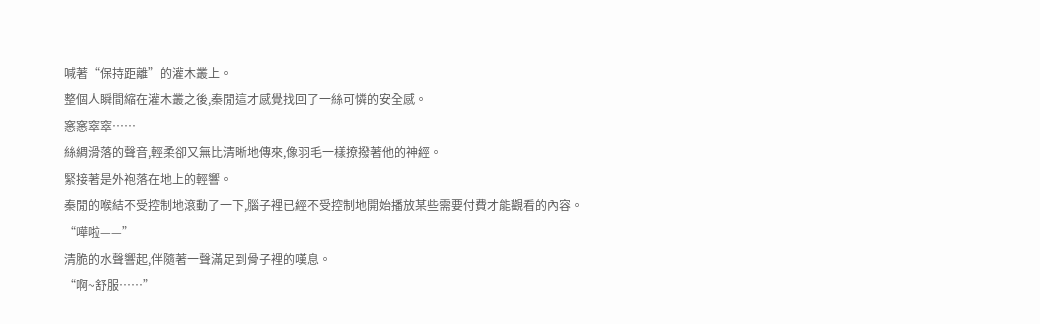喊著“保持距離”的灌木叢上。
整個人瞬間縮在灌木叢之後,秦閒這才感覺找回了一絲可憐的安全感。
窸窸窣窣……
絲綢滑落的聲音,輕柔卻又無比清晰地傳來,像羽毛一樣撩撥著他的神經。
緊接著是外袍落在地上的輕響。
秦閒的喉結不受控制地滾動了一下,腦子裡已經不受控制地開始播放某些需要付費才能觀看的內容。
“嘩啦——”
清脆的水聲響起,伴隨著一聲滿足到骨子裡的嘆息。
“啊~舒服……”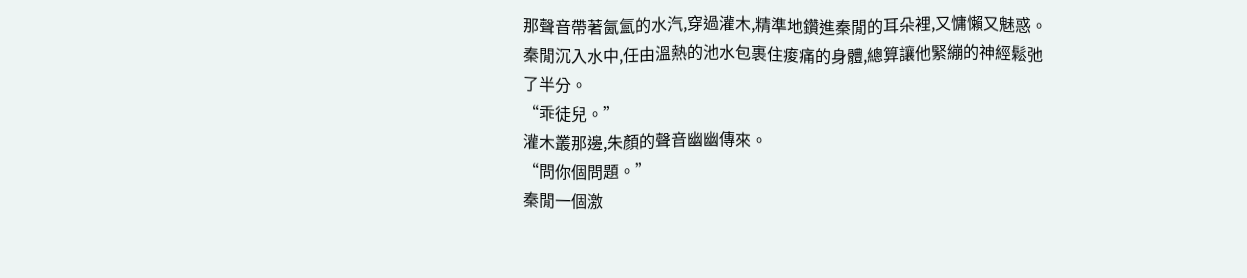那聲音帶著氤氳的水汽,穿過灌木,精準地鑽進秦閒的耳朵裡,又慵懶又魅惑。
秦閒沉入水中,任由溫熱的池水包裹住痠痛的身體,總算讓他緊繃的神經鬆弛了半分。
“乖徒兒。”
灌木叢那邊,朱顏的聲音幽幽傳來。
“問你個問題。”
秦閒一個激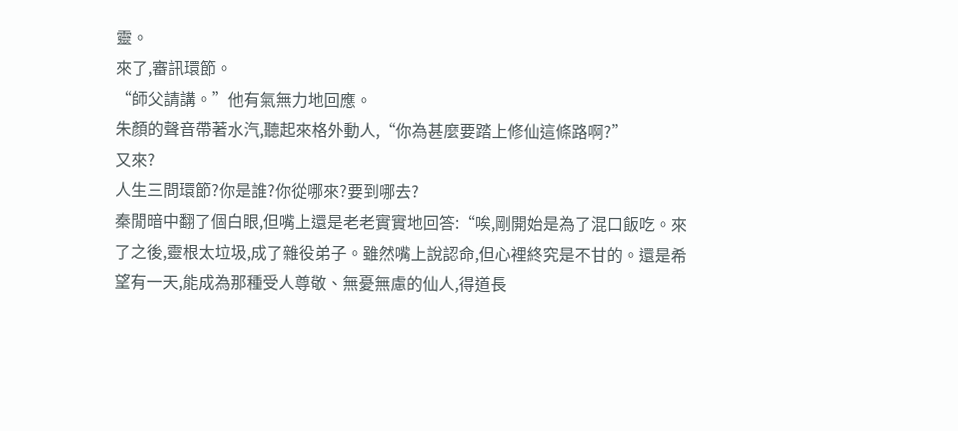靈。
來了,審訊環節。
“師父請講。”他有氣無力地回應。
朱顏的聲音帶著水汽,聽起來格外動人,“你為甚麼要踏上修仙這條路啊?”
又來?
人生三問環節?你是誰?你從哪來?要到哪去?
秦閒暗中翻了個白眼,但嘴上還是老老實實地回答:“唉,剛開始是為了混口飯吃。來了之後,靈根太垃圾,成了雜役弟子。雖然嘴上說認命,但心裡終究是不甘的。還是希望有一天,能成為那種受人尊敬、無憂無慮的仙人,得道長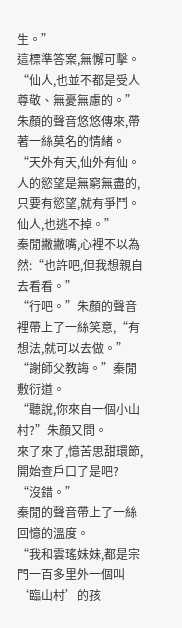生。”
這標準答案,無懈可擊。
“仙人,也並不都是受人尊敬、無憂無慮的。”
朱顏的聲音悠悠傳來,帶著一絲莫名的情緒。
“天外有天,仙外有仙。人的慾望是無窮無盡的,只要有慾望,就有爭鬥。仙人,也逃不掉。”
秦閒撇撇嘴,心裡不以為然:“也許吧,但我想親自去看看。”
“行吧。”朱顏的聲音裡帶上了一絲笑意,“有想法,就可以去做。”
“謝師父教誨。”秦閒敷衍道。
“聽說,你來自一個小山村?”朱顏又問。
來了來了,憶苦思甜環節,開始查戶口了是吧?
“沒錯。”
秦閒的聲音帶上了一絲回憶的溫度。
“我和雲瑤妹妹,都是宗門一百多里外一個叫‘臨山村’的孩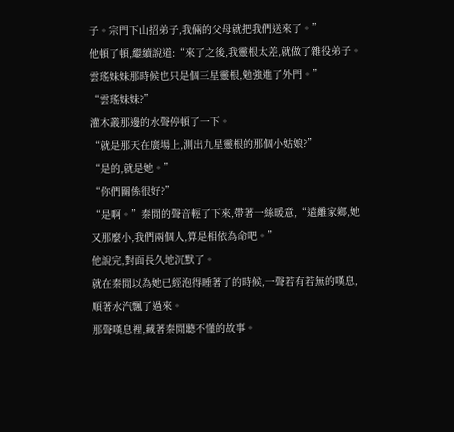子。宗門下山招弟子,我倆的父母就把我們送來了。”
他頓了頓,繼續說道:“來了之後,我靈根太差,就做了雜役弟子。雲瑤妹妹那時候也只是個三星靈根,勉強進了外門。”
“雲瑤妹妹?”
灌木叢那邊的水聲停頓了一下。
“就是那天在廣場上,測出九星靈根的那個小姑娘?”
“是的,就是她。”
“你們關係很好?”
“是啊。”秦閒的聲音輕了下來,帶著一絲暖意,“遠離家鄉,她又那麼小,我們兩個人,算是相依為命吧。”
他說完,對面長久地沉默了。
就在秦閒以為她已經泡得睡著了的時候,一聲若有若無的嘆息,順著水汽飄了過來。
那聲嘆息裡,藏著秦閒聽不懂的故事。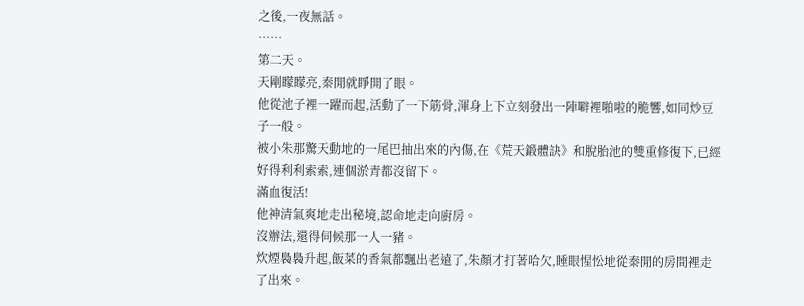之後,一夜無話。
……
第二天。
天剛矇矇亮,秦閒就睜開了眼。
他從池子裡一躍而起,活動了一下筋骨,渾身上下立刻發出一陣噼裡啪啦的脆響,如同炒豆子一般。
被小朱那驚天動地的一尾巴抽出來的內傷,在《荒天鍛體訣》和脫胎池的雙重修復下,已經好得利利索索,連個淤青都沒留下。
滿血復活!
他神清氣爽地走出秘境,認命地走向廚房。
沒辦法,還得伺候那一人一豬。
炊煙裊裊升起,飯菜的香氣都飄出老遠了,朱顏才打著哈欠,睡眼惺忪地從秦閒的房間裡走了出來。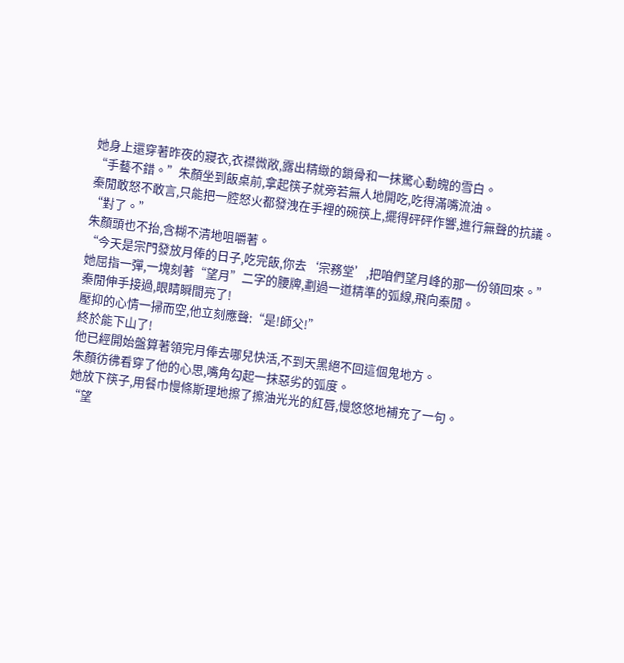她身上還穿著昨夜的寢衣,衣襟微敞,露出精緻的鎖骨和一抹驚心動魄的雪白。
“手藝不錯。”朱顏坐到飯桌前,拿起筷子就旁若無人地開吃,吃得滿嘴流油。
秦閒敢怒不敢言,只能把一腔怒火都發洩在手裡的碗筷上,擺得砰砰作響,進行無聲的抗議。
“對了。”
朱顏頭也不抬,含糊不清地咀嚼著。
“今天是宗門發放月俸的日子,吃完飯,你去‘宗務堂’,把咱們望月峰的那一份領回來。”
她屈指一彈,一塊刻著“望月”二字的腰牌,劃過一道精準的弧線,飛向秦閒。
秦閒伸手接過,眼睛瞬間亮了!
壓抑的心情一掃而空,他立刻應聲:“是!師父!”
終於能下山了!
他已經開始盤算著領完月俸去哪兒快活,不到天黑絕不回這個鬼地方。
朱顏彷彿看穿了他的心思,嘴角勾起一抹惡劣的弧度。
她放下筷子,用餐巾慢條斯理地擦了擦油光光的紅唇,慢悠悠地補充了一句。
“望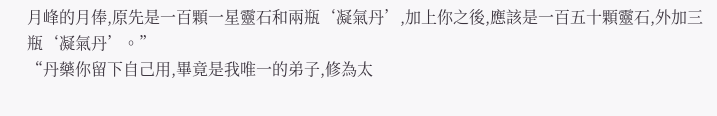月峰的月俸,原先是一百顆一星靈石和兩瓶‘凝氣丹’,加上你之後,應該是一百五十顆靈石,外加三瓶‘凝氣丹’。”
“丹藥你留下自己用,畢竟是我唯一的弟子,修為太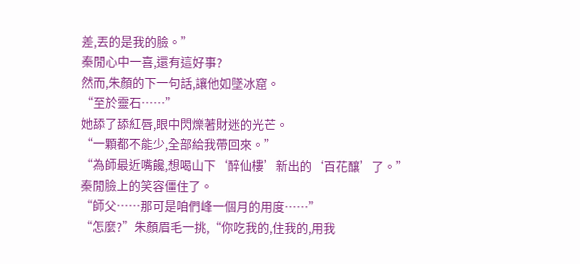差,丟的是我的臉。”
秦閒心中一喜,還有這好事?
然而,朱顏的下一句話,讓他如墜冰窟。
“至於靈石……”
她舔了舔紅唇,眼中閃爍著財迷的光芒。
“一顆都不能少,全部給我帶回來。”
“為師最近嘴饞,想喝山下‘醉仙樓’新出的‘百花釀’了。”
秦閒臉上的笑容僵住了。
“師父……那可是咱們峰一個月的用度……”
“怎麼?”朱顏眉毛一挑,“你吃我的,住我的,用我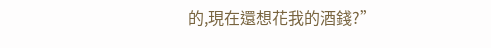的,現在還想花我的酒錢?”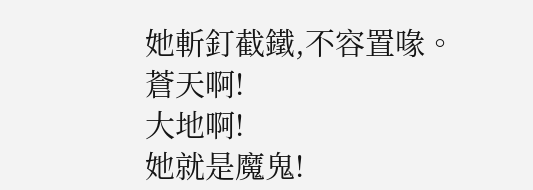她斬釘截鐵,不容置喙。
蒼天啊!
大地啊!
她就是魔鬼!